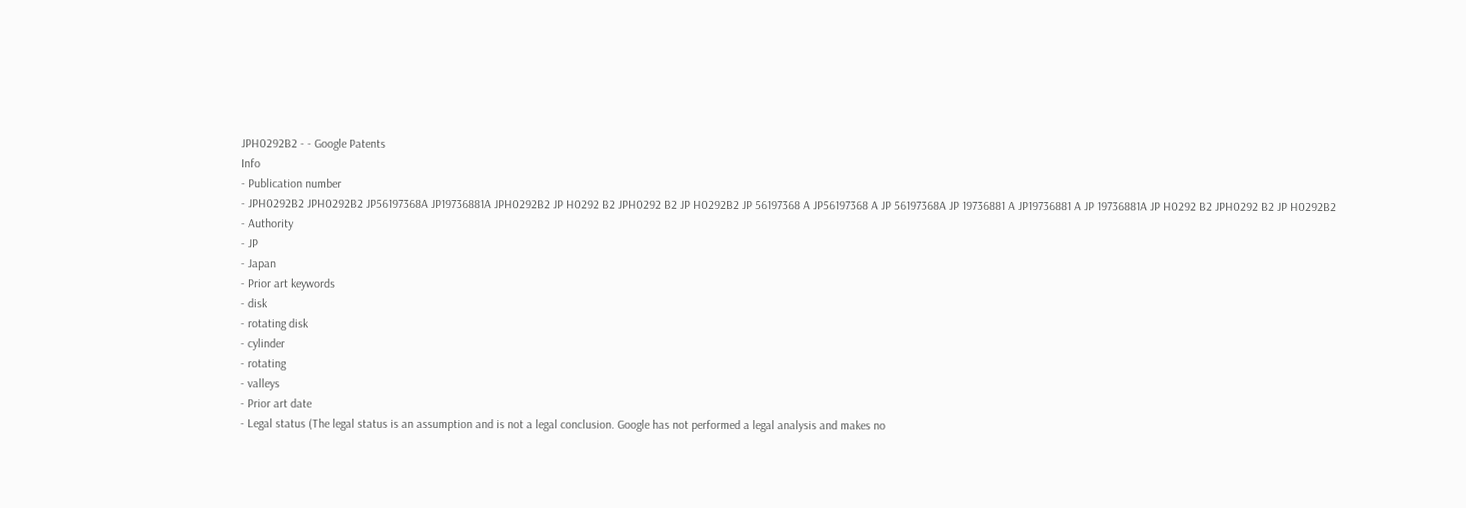JPH0292B2 - - Google Patents
Info
- Publication number
- JPH0292B2 JPH0292B2 JP56197368A JP19736881A JPH0292B2 JP H0292 B2 JPH0292 B2 JP H0292B2 JP 56197368 A JP56197368 A JP 56197368A JP 19736881 A JP19736881 A JP 19736881A JP H0292 B2 JPH0292 B2 JP H0292B2
- Authority
- JP
- Japan
- Prior art keywords
- disk
- rotating disk
- cylinder
- rotating
- valleys
- Prior art date
- Legal status (The legal status is an assumption and is not a legal conclusion. Google has not performed a legal analysis and makes no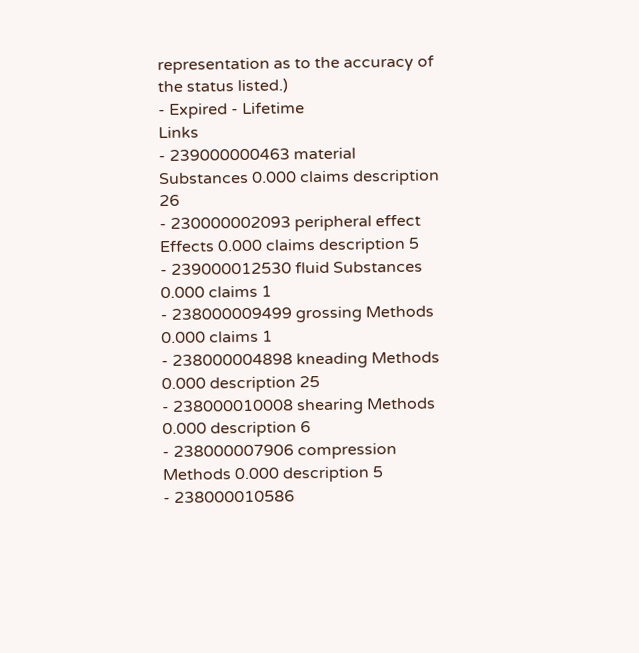representation as to the accuracy of the status listed.)
- Expired - Lifetime
Links
- 239000000463 material Substances 0.000 claims description 26
- 230000002093 peripheral effect Effects 0.000 claims description 5
- 239000012530 fluid Substances 0.000 claims 1
- 238000009499 grossing Methods 0.000 claims 1
- 238000004898 kneading Methods 0.000 description 25
- 238000010008 shearing Methods 0.000 description 6
- 238000007906 compression Methods 0.000 description 5
- 238000010586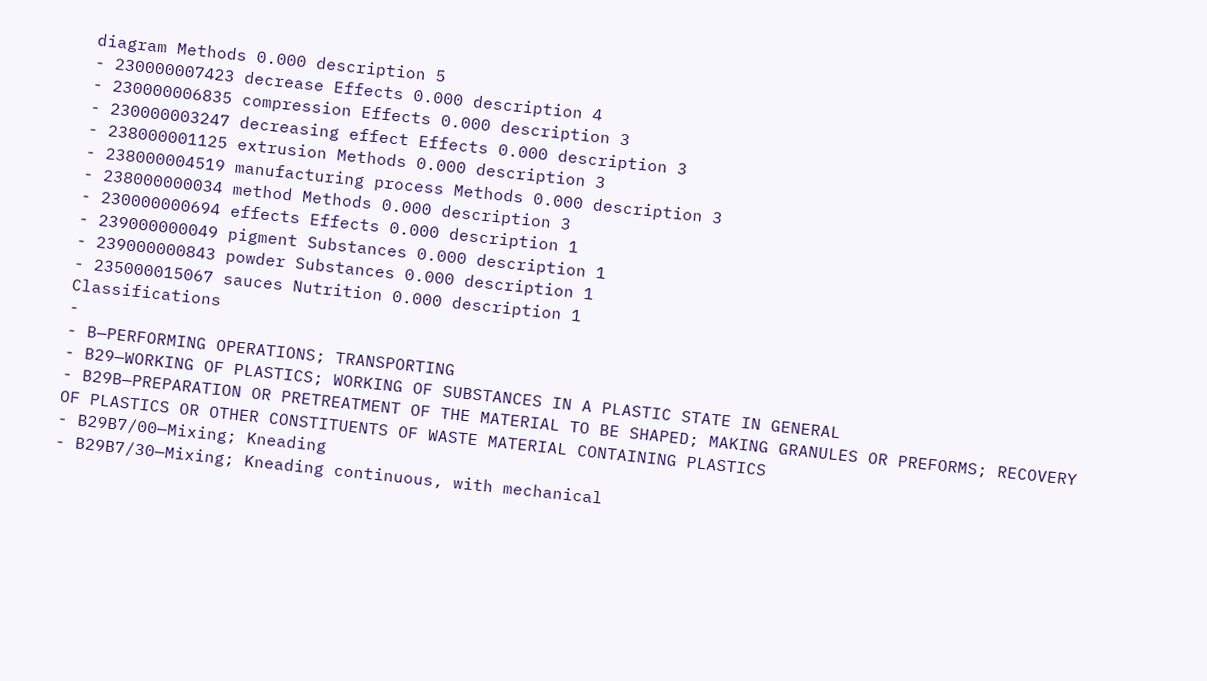diagram Methods 0.000 description 5
- 230000007423 decrease Effects 0.000 description 4
- 230000006835 compression Effects 0.000 description 3
- 230000003247 decreasing effect Effects 0.000 description 3
- 238000001125 extrusion Methods 0.000 description 3
- 238000004519 manufacturing process Methods 0.000 description 3
- 238000000034 method Methods 0.000 description 3
- 230000000694 effects Effects 0.000 description 1
- 239000000049 pigment Substances 0.000 description 1
- 239000000843 powder Substances 0.000 description 1
- 235000015067 sauces Nutrition 0.000 description 1
Classifications
-
- B—PERFORMING OPERATIONS; TRANSPORTING
- B29—WORKING OF PLASTICS; WORKING OF SUBSTANCES IN A PLASTIC STATE IN GENERAL
- B29B—PREPARATION OR PRETREATMENT OF THE MATERIAL TO BE SHAPED; MAKING GRANULES OR PREFORMS; RECOVERY OF PLASTICS OR OTHER CONSTITUENTS OF WASTE MATERIAL CONTAINING PLASTICS
- B29B7/00—Mixing; Kneading
- B29B7/30—Mixing; Kneading continuous, with mechanical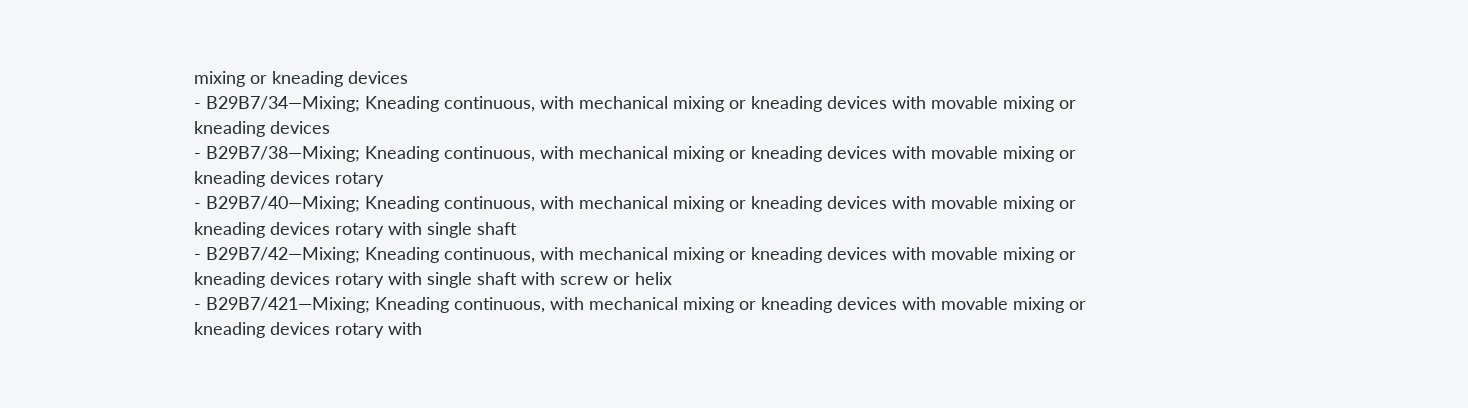mixing or kneading devices
- B29B7/34—Mixing; Kneading continuous, with mechanical mixing or kneading devices with movable mixing or kneading devices
- B29B7/38—Mixing; Kneading continuous, with mechanical mixing or kneading devices with movable mixing or kneading devices rotary
- B29B7/40—Mixing; Kneading continuous, with mechanical mixing or kneading devices with movable mixing or kneading devices rotary with single shaft
- B29B7/42—Mixing; Kneading continuous, with mechanical mixing or kneading devices with movable mixing or kneading devices rotary with single shaft with screw or helix
- B29B7/421—Mixing; Kneading continuous, with mechanical mixing or kneading devices with movable mixing or kneading devices rotary with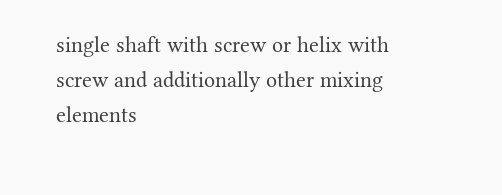single shaft with screw or helix with screw and additionally other mixing elements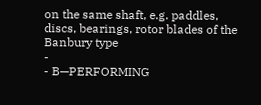on the same shaft, e.g. paddles, discs, bearings, rotor blades of the Banbury type
-
- B—PERFORMING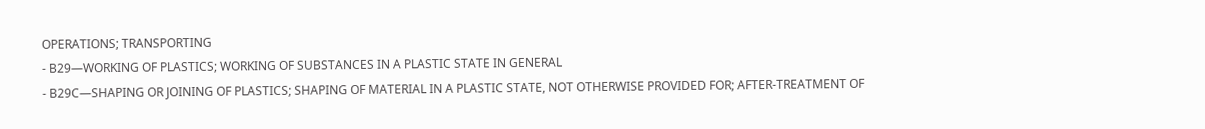OPERATIONS; TRANSPORTING
- B29—WORKING OF PLASTICS; WORKING OF SUBSTANCES IN A PLASTIC STATE IN GENERAL
- B29C—SHAPING OR JOINING OF PLASTICS; SHAPING OF MATERIAL IN A PLASTIC STATE, NOT OTHERWISE PROVIDED FOR; AFTER-TREATMENT OF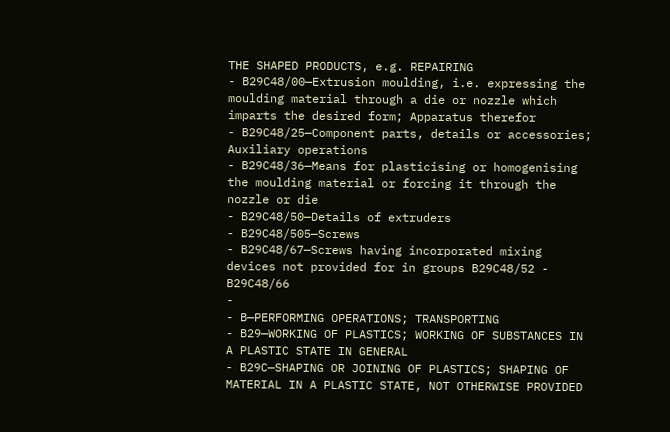THE SHAPED PRODUCTS, e.g. REPAIRING
- B29C48/00—Extrusion moulding, i.e. expressing the moulding material through a die or nozzle which imparts the desired form; Apparatus therefor
- B29C48/25—Component parts, details or accessories; Auxiliary operations
- B29C48/36—Means for plasticising or homogenising the moulding material or forcing it through the nozzle or die
- B29C48/50—Details of extruders
- B29C48/505—Screws
- B29C48/67—Screws having incorporated mixing devices not provided for in groups B29C48/52 - B29C48/66
-
- B—PERFORMING OPERATIONS; TRANSPORTING
- B29—WORKING OF PLASTICS; WORKING OF SUBSTANCES IN A PLASTIC STATE IN GENERAL
- B29C—SHAPING OR JOINING OF PLASTICS; SHAPING OF MATERIAL IN A PLASTIC STATE, NOT OTHERWISE PROVIDED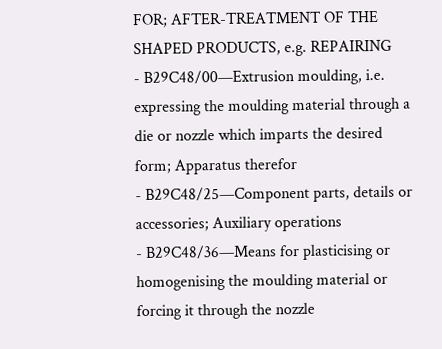FOR; AFTER-TREATMENT OF THE SHAPED PRODUCTS, e.g. REPAIRING
- B29C48/00—Extrusion moulding, i.e. expressing the moulding material through a die or nozzle which imparts the desired form; Apparatus therefor
- B29C48/25—Component parts, details or accessories; Auxiliary operations
- B29C48/36—Means for plasticising or homogenising the moulding material or forcing it through the nozzle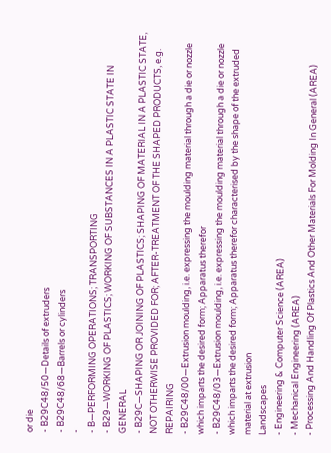or die
- B29C48/50—Details of extruders
- B29C48/68—Barrels or cylinders
-
- B—PERFORMING OPERATIONS; TRANSPORTING
- B29—WORKING OF PLASTICS; WORKING OF SUBSTANCES IN A PLASTIC STATE IN GENERAL
- B29C—SHAPING OR JOINING OF PLASTICS; SHAPING OF MATERIAL IN A PLASTIC STATE, NOT OTHERWISE PROVIDED FOR; AFTER-TREATMENT OF THE SHAPED PRODUCTS, e.g. REPAIRING
- B29C48/00—Extrusion moulding, i.e. expressing the moulding material through a die or nozzle which imparts the desired form; Apparatus therefor
- B29C48/03—Extrusion moulding, i.e. expressing the moulding material through a die or nozzle which imparts the desired form; Apparatus therefor characterised by the shape of the extruded material at extrusion
Landscapes
- Engineering & Computer Science (AREA)
- Mechanical Engineering (AREA)
- Processing And Handling Of Plastics And Other Materials For Molding In General (AREA)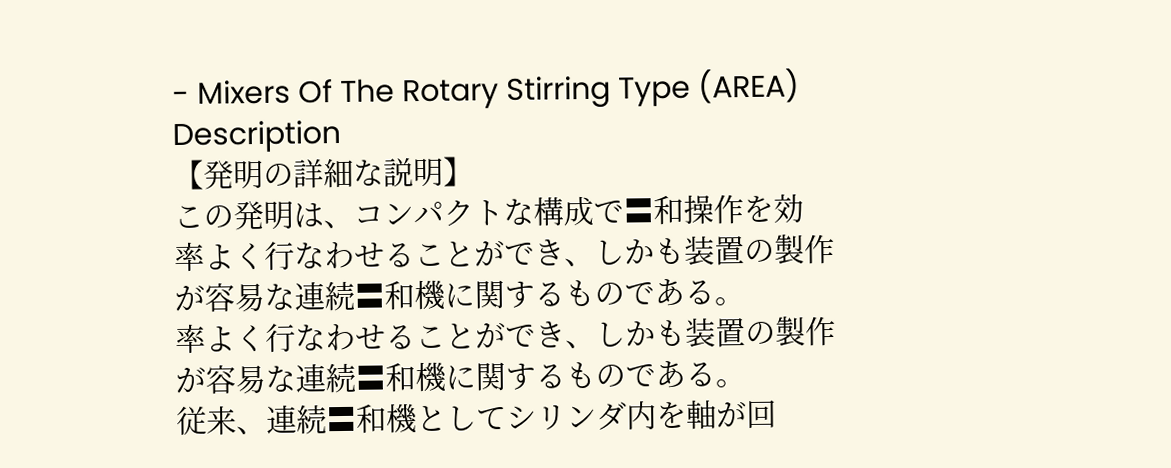- Mixers Of The Rotary Stirring Type (AREA)
Description
【発明の詳細な説明】
この発明は、コンパクトな構成で〓和操作を効
率よく行なわせることができ、しかも装置の製作
が容易な連続〓和機に関するものである。
率よく行なわせることができ、しかも装置の製作
が容易な連続〓和機に関するものである。
従来、連続〓和機としてシリンダ内を軸が回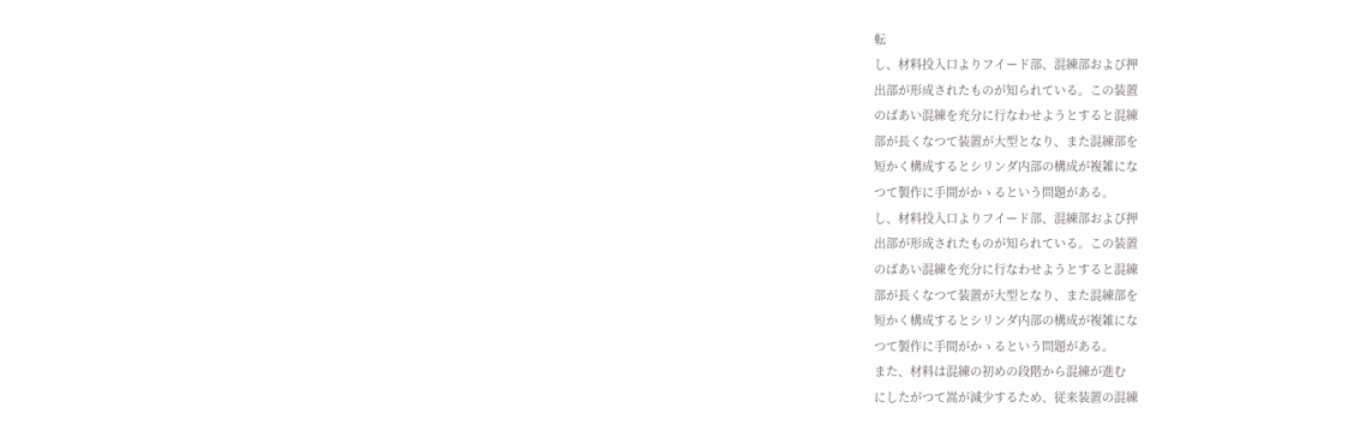転
し、材料投入口よりフイード部、混練部および押
出部が形成されたものが知られている。この装置
のばあい混練を充分に行なわせようとすると混練
部が長くなつて装置が大型となり、また混練部を
短かく構成するとシリンダ内部の構成が複雑にな
つて製作に手間がかゝるという問題がある。
し、材料投入口よりフイード部、混練部および押
出部が形成されたものが知られている。この装置
のばあい混練を充分に行なわせようとすると混練
部が長くなつて装置が大型となり、また混練部を
短かく構成するとシリンダ内部の構成が複雑にな
つて製作に手間がかゝるという問題がある。
また、材料は混練の初めの段階から混練が進む
にしたがつて嵩が減少するため、従来装置の混練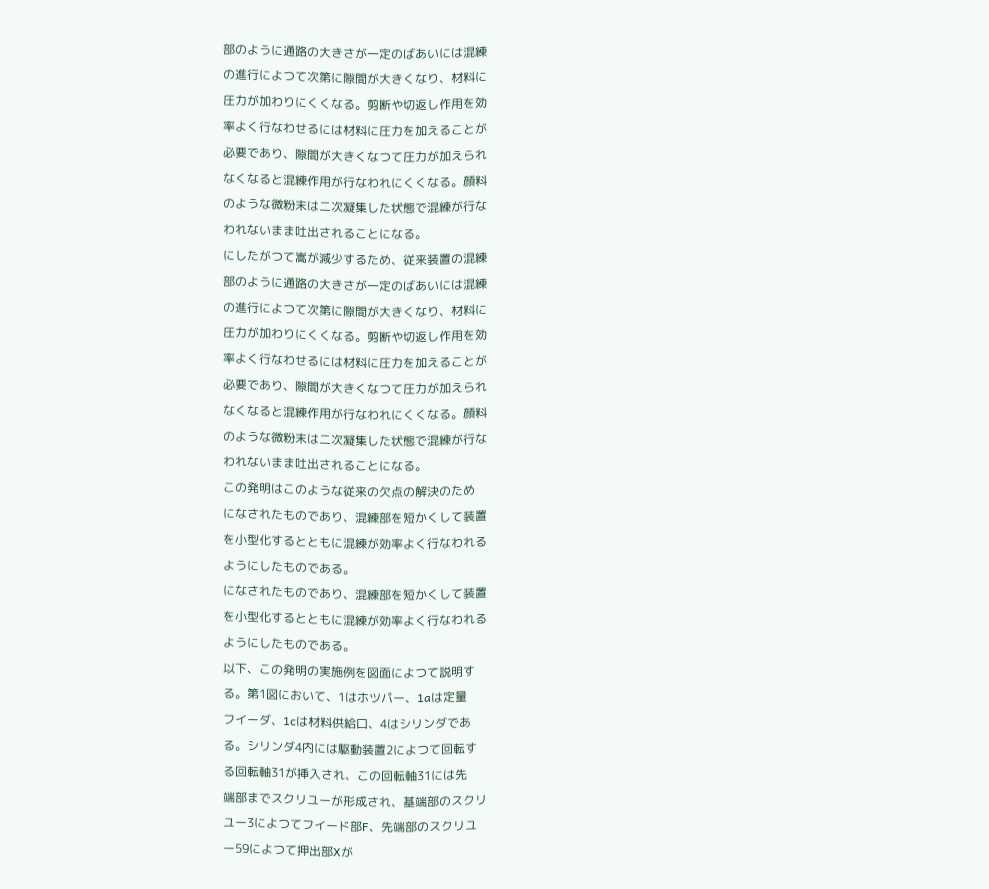部のように通路の大きさが一定のばあいには混練
の進行によつて次第に隙間が大きくなり、材料に
圧力が加わりにくくなる。剪断や切返し作用を効
率よく行なわせるには材料に圧力を加えることが
必要であり、隙間が大きくなつて圧力が加えられ
なくなると混練作用が行なわれにくくなる。顔料
のような微粉末は二次凝集した状態で混練が行な
われないまま吐出されることになる。
にしたがつて嵩が減少するため、従来装置の混練
部のように通路の大きさが一定のばあいには混練
の進行によつて次第に隙間が大きくなり、材料に
圧力が加わりにくくなる。剪断や切返し作用を効
率よく行なわせるには材料に圧力を加えることが
必要であり、隙間が大きくなつて圧力が加えられ
なくなると混練作用が行なわれにくくなる。顔料
のような微粉末は二次凝集した状態で混練が行な
われないまま吐出されることになる。
この発明はこのような従来の欠点の解決のため
になされたものであり、混練部を短かくして装置
を小型化するとともに混練が効率よく行なわれる
ようにしたものである。
になされたものであり、混練部を短かくして装置
を小型化するとともに混練が効率よく行なわれる
ようにしたものである。
以下、この発明の実施例を図面によつて説明す
る。第1図において、1はホツパー、1aは定量
フイーダ、1cは材料供給口、4はシリンダであ
る。シリンダ4内には駆動装置2によつて回転す
る回転軸31が挿入され、この回転軸31には先
端部までスクリユーが形成され、基端部のスクリ
ユー3によつてフイード部F、先端部のスクリユ
ー59によつて押出部Xが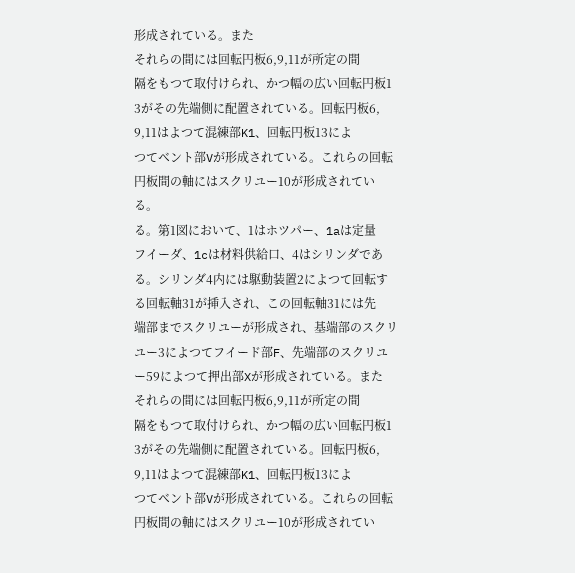形成されている。また
それらの間には回転円板6,9,11が所定の間
隔をもつて取付けられ、かつ幅の広い回転円板1
3がその先端側に配置されている。回転円板6,
9,11はよつて混練部K1、回転円板13によ
つてベント部Vが形成されている。これらの回転
円板間の軸にはスクリユー10が形成されてい
る。
る。第1図において、1はホツパー、1aは定量
フイーダ、1cは材料供給口、4はシリンダであ
る。シリンダ4内には駆動装置2によつて回転す
る回転軸31が挿入され、この回転軸31には先
端部までスクリユーが形成され、基端部のスクリ
ユー3によつてフイード部F、先端部のスクリユ
ー59によつて押出部Xが形成されている。また
それらの間には回転円板6,9,11が所定の間
隔をもつて取付けられ、かつ幅の広い回転円板1
3がその先端側に配置されている。回転円板6,
9,11はよつて混練部K1、回転円板13によ
つてベント部Vが形成されている。これらの回転
円板間の軸にはスクリユー10が形成されてい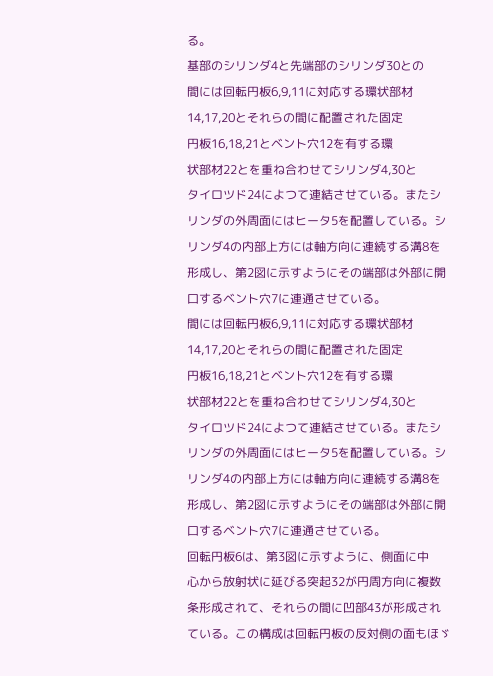る。
基部のシリンダ4と先端部のシリンダ30との
間には回転円板6,9,11に対応する環状部材
14,17,20とそれらの間に配置された固定
円板16,18,21とベント穴12を有する環
状部材22とを重ね合わせてシリンダ4,30と
タイロツド24によつて連結させている。またシ
リンダの外周面にはヒータ5を配置している。シ
リンダ4の内部上方には軸方向に連続する溝8を
形成し、第2図に示すようにその端部は外部に開
口するベント穴7に連通させている。
間には回転円板6,9,11に対応する環状部材
14,17,20とそれらの間に配置された固定
円板16,18,21とベント穴12を有する環
状部材22とを重ね合わせてシリンダ4,30と
タイロツド24によつて連結させている。またシ
リンダの外周面にはヒータ5を配置している。シ
リンダ4の内部上方には軸方向に連続する溝8を
形成し、第2図に示すようにその端部は外部に開
口するベント穴7に連通させている。
回転円板6は、第3図に示すように、側面に中
心から放射状に延びる突起32が円周方向に複数
条形成されて、それらの間に凹部43が形成され
ている。この構成は回転円板の反対側の面もほゞ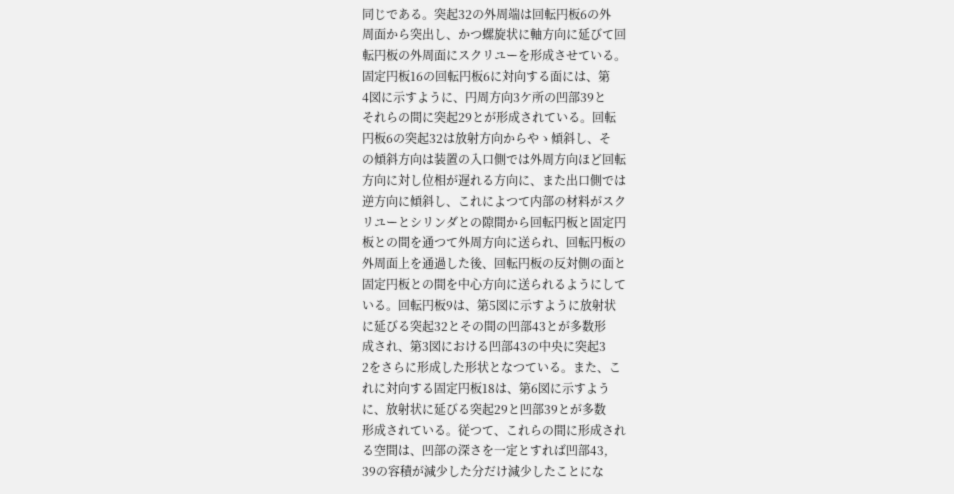同じである。突起32の外周端は回転円板6の外
周面から突出し、かつ螺旋状に軸方向に延びて回
転円板の外周面にスクリユーを形成させている。
固定円板16の回転円板6に対向する面には、第
4図に示すように、円周方向3ケ所の凹部39と
それらの間に突起29とが形成されている。回転
円板6の突起32は放射方向からやゝ傾斜し、そ
の傾斜方向は装置の入口側では外周方向ほど回転
方向に対し位相が遅れる方向に、また出口側では
逆方向に傾斜し、これによつて内部の材料がスク
リユーとシリンダとの隙間から回転円板と固定円
板との間を通つて外周方向に送られ、回転円板の
外周面上を通過した後、回転円板の反対側の面と
固定円板との間を中心方向に送られるようにして
いる。回転円板9は、第5図に示すように放射状
に延びる突起32とその間の凹部43とが多数形
成され、第3図における凹部43の中央に突起3
2をさらに形成した形状となつている。また、こ
れに対向する固定円板18は、第6図に示すよう
に、放射状に延びる突起29と凹部39とが多数
形成されている。従つて、これらの間に形成され
る空間は、凹部の深さを一定とすれば凹部43,
39の容積が減少した分だけ減少したことにな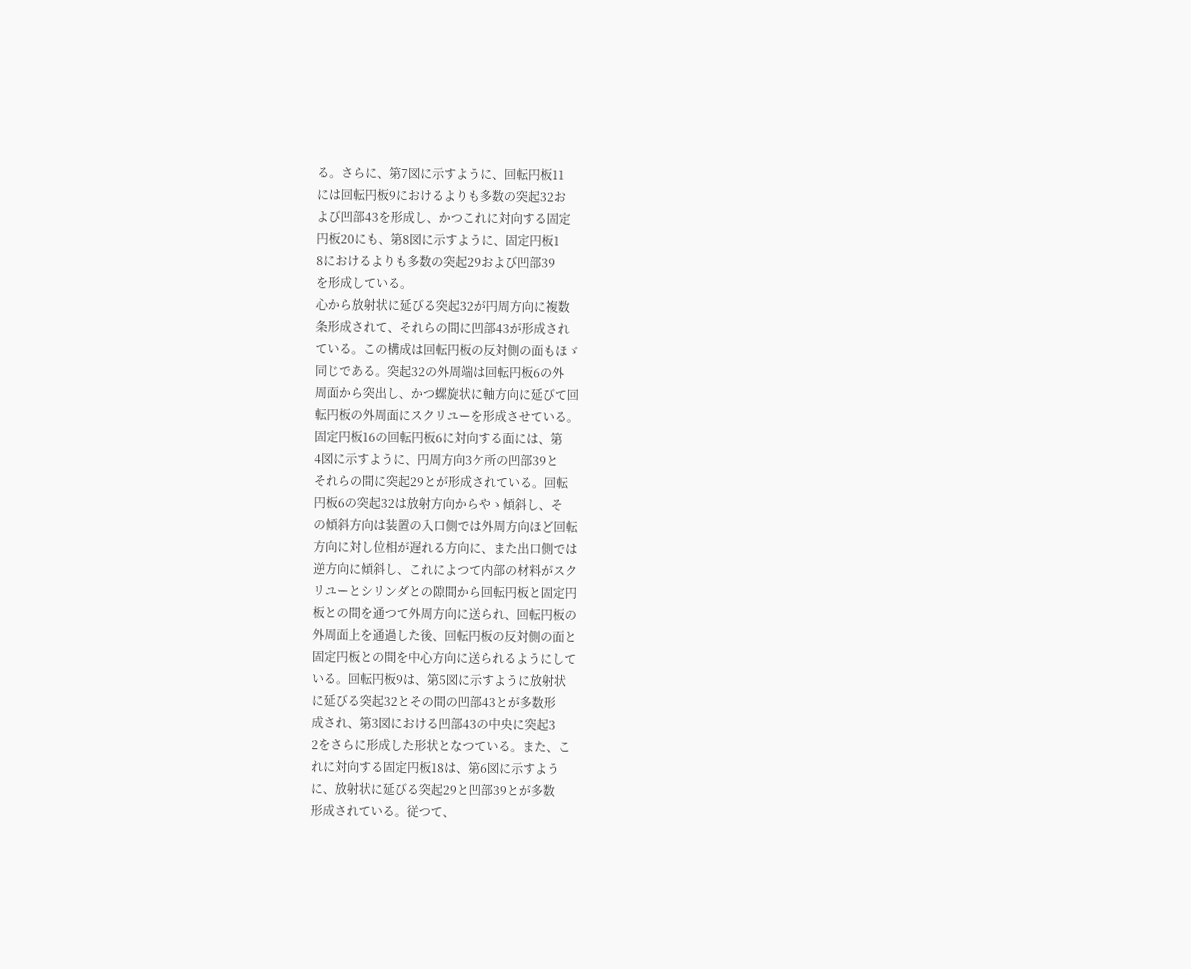る。さらに、第7図に示すように、回転円板11
には回転円板9におけるよりも多数の突起32お
よび凹部43を形成し、かつこれに対向する固定
円板20にも、第8図に示すように、固定円板1
8におけるよりも多数の突起29および凹部39
を形成している。
心から放射状に延びる突起32が円周方向に複数
条形成されて、それらの間に凹部43が形成され
ている。この構成は回転円板の反対側の面もほゞ
同じである。突起32の外周端は回転円板6の外
周面から突出し、かつ螺旋状に軸方向に延びて回
転円板の外周面にスクリユーを形成させている。
固定円板16の回転円板6に対向する面には、第
4図に示すように、円周方向3ケ所の凹部39と
それらの間に突起29とが形成されている。回転
円板6の突起32は放射方向からやゝ傾斜し、そ
の傾斜方向は装置の入口側では外周方向ほど回転
方向に対し位相が遅れる方向に、また出口側では
逆方向に傾斜し、これによつて内部の材料がスク
リユーとシリンダとの隙間から回転円板と固定円
板との間を通つて外周方向に送られ、回転円板の
外周面上を通過した後、回転円板の反対側の面と
固定円板との間を中心方向に送られるようにして
いる。回転円板9は、第5図に示すように放射状
に延びる突起32とその間の凹部43とが多数形
成され、第3図における凹部43の中央に突起3
2をさらに形成した形状となつている。また、こ
れに対向する固定円板18は、第6図に示すよう
に、放射状に延びる突起29と凹部39とが多数
形成されている。従つて、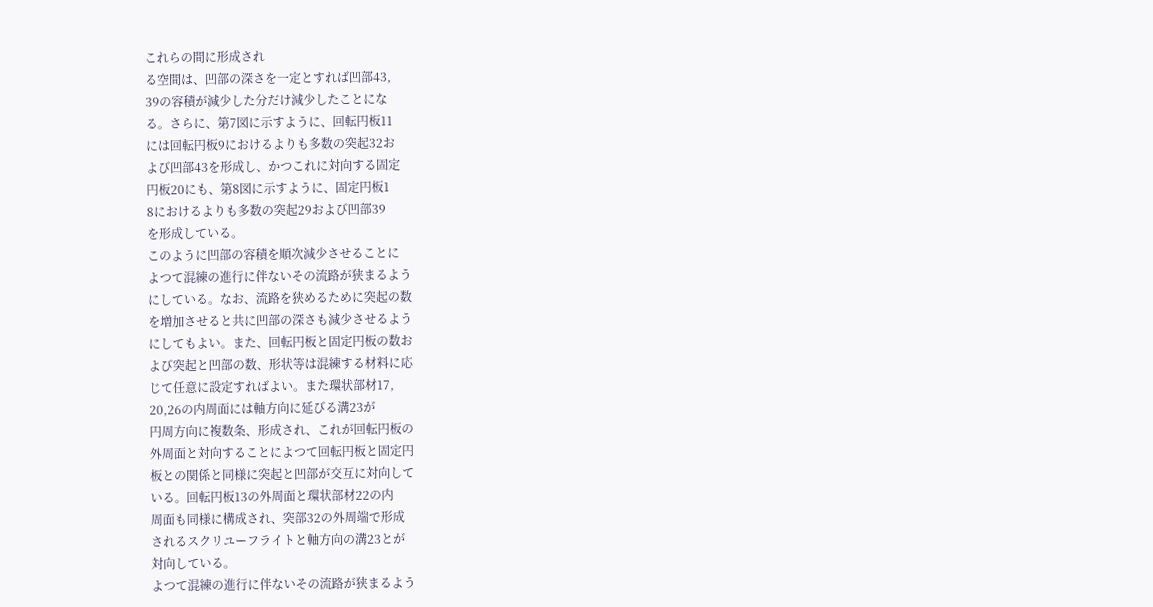これらの間に形成され
る空間は、凹部の深さを一定とすれば凹部43,
39の容積が減少した分だけ減少したことにな
る。さらに、第7図に示すように、回転円板11
には回転円板9におけるよりも多数の突起32お
よび凹部43を形成し、かつこれに対向する固定
円板20にも、第8図に示すように、固定円板1
8におけるよりも多数の突起29および凹部39
を形成している。
このように凹部の容積を順次減少させることに
よつて混練の進行に伴ないその流路が狭まるよう
にしている。なお、流路を狭めるために突起の数
を増加させると共に凹部の深さも減少させるよう
にしてもよい。また、回転円板と固定円板の数お
よび突起と凹部の数、形状等は混練する材料に応
じて任意に設定すればよい。また環状部材17,
20,26の内周面には軸方向に延びる溝23が
円周方向に複数条、形成され、これが回転円板の
外周面と対向することによつて回転円板と固定円
板との関係と同様に突起と凹部が交互に対向して
いる。回転円板13の外周面と環状部材22の内
周面も同様に構成され、突部32の外周端で形成
されるスクリユーフライトと軸方向の溝23とが
対向している。
よつて混練の進行に伴ないその流路が狭まるよう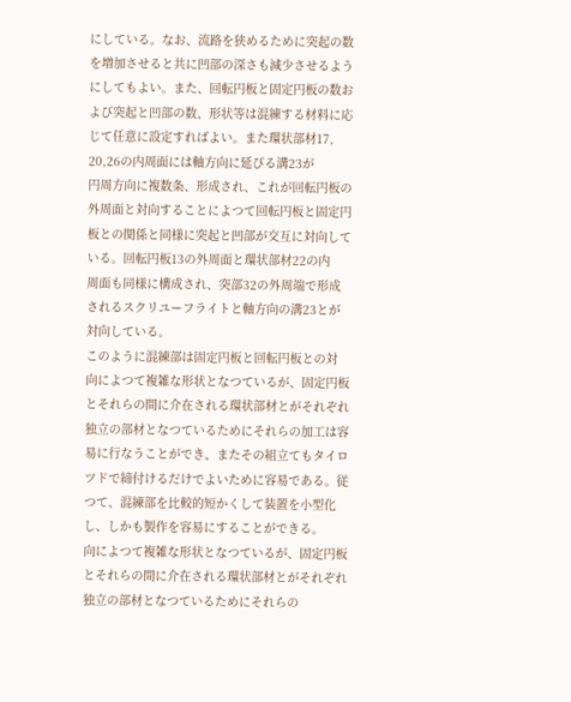にしている。なお、流路を狭めるために突起の数
を増加させると共に凹部の深さも減少させるよう
にしてもよい。また、回転円板と固定円板の数お
よび突起と凹部の数、形状等は混練する材料に応
じて任意に設定すればよい。また環状部材17,
20,26の内周面には軸方向に延びる溝23が
円周方向に複数条、形成され、これが回転円板の
外周面と対向することによつて回転円板と固定円
板との関係と同様に突起と凹部が交互に対向して
いる。回転円板13の外周面と環状部材22の内
周面も同様に構成され、突部32の外周端で形成
されるスクリユーフライトと軸方向の溝23とが
対向している。
このように混練部は固定円板と回転円板との対
向によつて複雑な形状となつているが、固定円板
とそれらの間に介在される環状部材とがそれぞれ
独立の部材となつているためにそれらの加工は容
易に行なうことができ、またその組立てもタイロ
ツドで締付けるだけでよいために容易である。従
つて、混練部を比較的短かくして装置を小型化
し、しかも製作を容易にすることができる。
向によつて複雑な形状となつているが、固定円板
とそれらの間に介在される環状部材とがそれぞれ
独立の部材となつているためにそれらの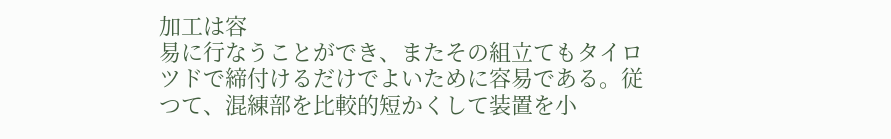加工は容
易に行なうことができ、またその組立てもタイロ
ツドで締付けるだけでよいために容易である。従
つて、混練部を比較的短かくして装置を小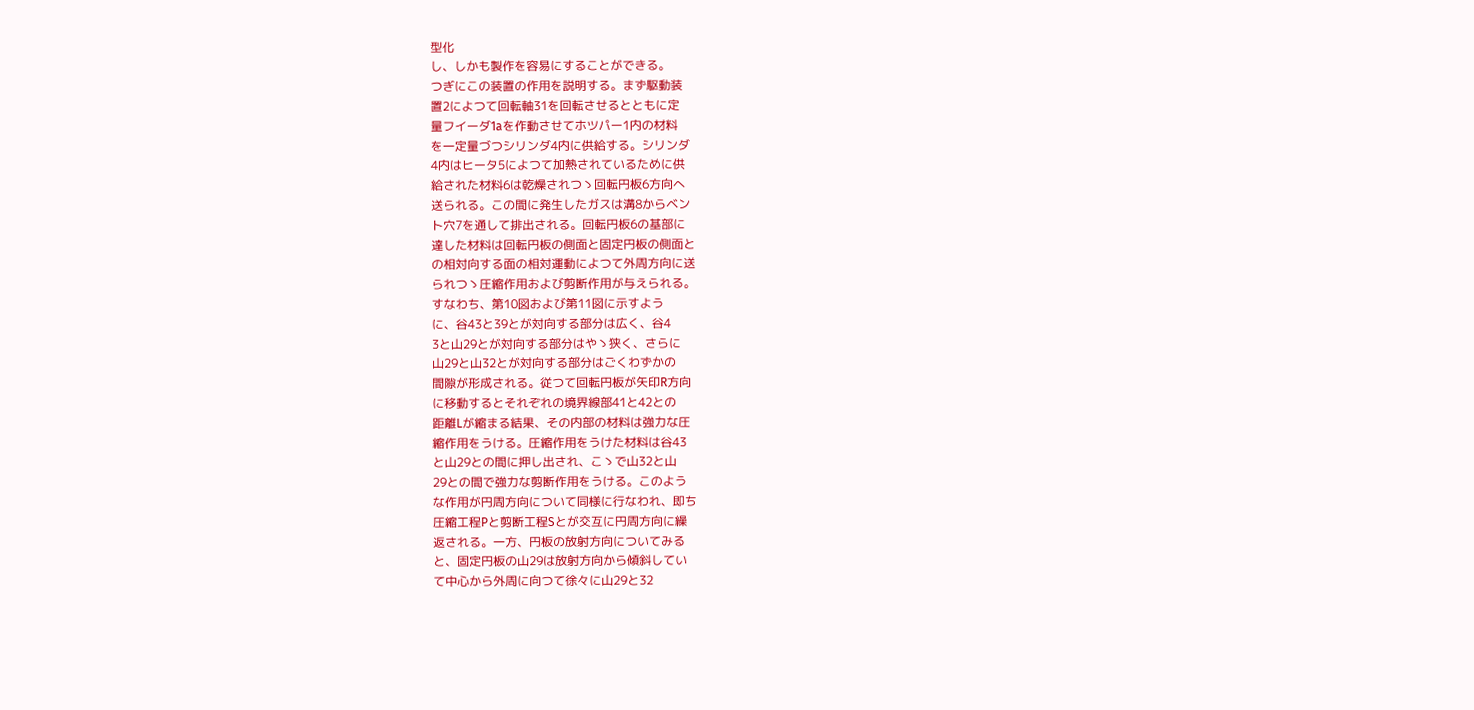型化
し、しかも製作を容易にすることができる。
つぎにこの装置の作用を説明する。まず駆動装
置2によつて回転軸31を回転させるとともに定
量フイーダ1aを作動させてホツパー1内の材料
を一定量づつシリンダ4内に供給する。シリンダ
4内はヒータ5によつて加熱されているために供
給された材料6は乾燥されつゝ回転円板6方向へ
送られる。この間に発生したガスは溝8からベン
ト穴7を通して排出される。回転円板6の基部に
達した材料は回転円板の側面と固定円板の側面と
の相対向する面の相対運動によつて外周方向に送
られつゝ圧縮作用および剪断作用が与えられる。
すなわち、第10図および第11図に示すよう
に、谷43と39とが対向する部分は広く、谷4
3と山29とが対向する部分はやゝ狭く、さらに
山29と山32とが対向する部分はごくわずかの
間隙が形成される。従つて回転円板が矢印R方向
に移動するとそれぞれの境界線部41と42との
距離Lが縮まる結果、その内部の材料は強力な圧
縮作用をうける。圧縮作用をうけた材料は谷43
と山29との間に押し出され、こゝで山32と山
29との間で強力な剪断作用をうける。このよう
な作用が円周方向について同様に行なわれ、即ち
圧縮工程Pと剪断工程Sとが交互に円周方向に繰
返される。一方、円板の放射方向についてみる
と、固定円板の山29は放射方向から傾斜してい
て中心から外周に向つて徐々に山29と32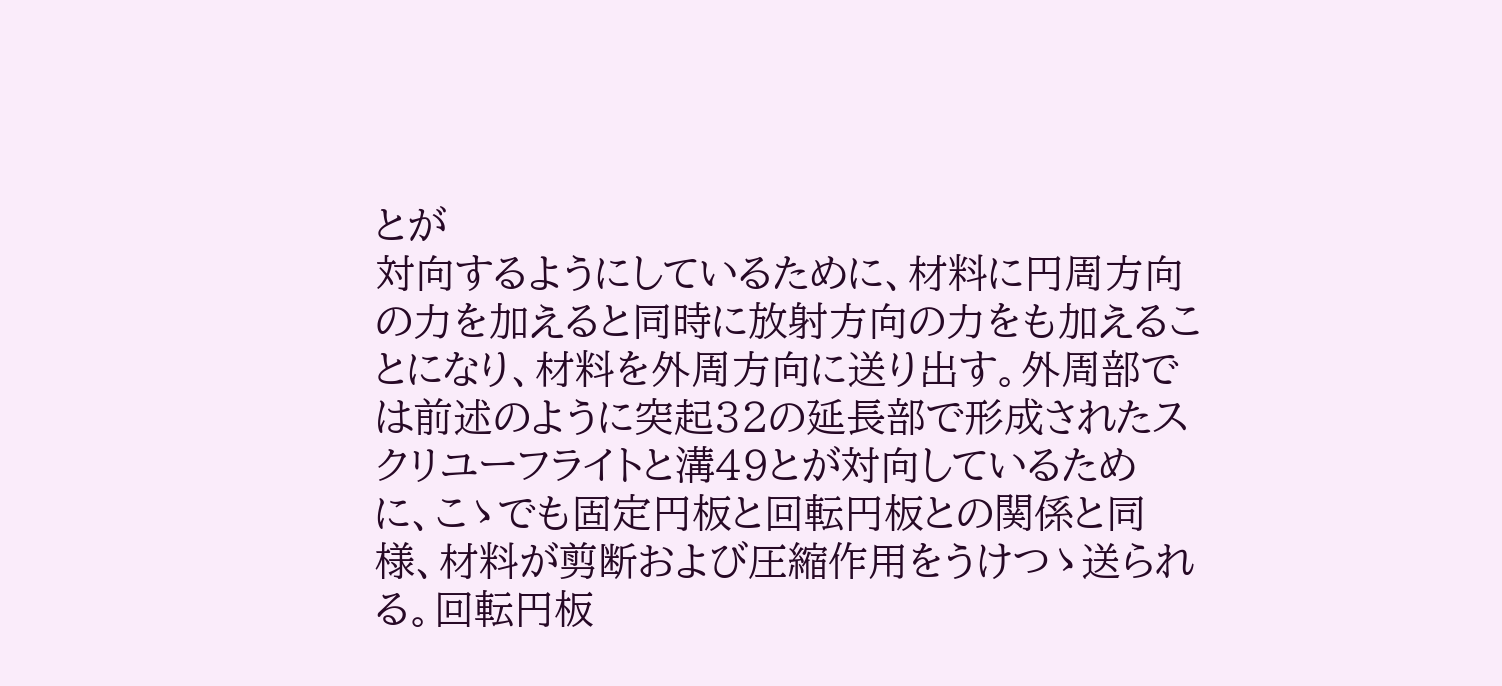とが
対向するようにしているために、材料に円周方向
の力を加えると同時に放射方向の力をも加えるこ
とになり、材料を外周方向に送り出す。外周部で
は前述のように突起32の延長部で形成されたス
クリユーフライトと溝49とが対向しているため
に、こゝでも固定円板と回転円板との関係と同
様、材料が剪断および圧縮作用をうけつゝ送られ
る。回転円板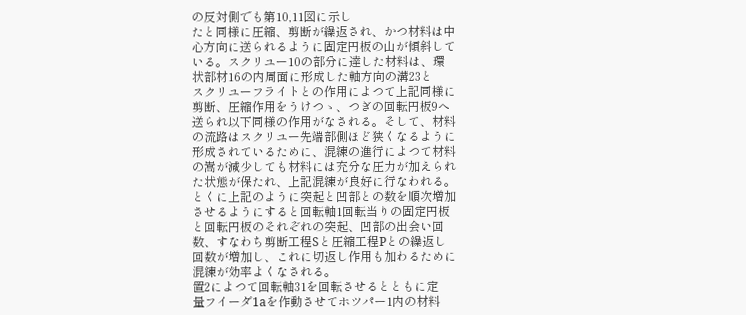の反対側でも第10,11図に示し
たと同様に圧縮、剪断が繰返され、かつ材料は中
心方向に送られるように固定円板の山が傾斜して
いる。スクリユー10の部分に達した材料は、環
状部材16の内周面に形成した軸方向の溝23と
スクリユーフライトとの作用によつて上記同様に
剪断、圧縮作用をうけつゝ、つぎの回転円板9へ
送られ以下同様の作用がなされる。そして、材料
の流路はスクリユー先端部側ほど狭くなるように
形成されているために、混練の進行によつて材料
の嵩が減少しても材料には充分な圧力が加えられ
た状態が保たれ、上記混練が良好に行なわれる。
とくに上記のように突起と凹部との数を順次増加
させるようにすると回転軸1回転当りの固定円板
と回転円板のそれぞれの突起、凹部の出会い回
数、すなわち剪断工程Sと圧縮工程Pとの繰返し
回数が増加し、これに切返し作用も加わるために
混練が効率よくなされる。
置2によつて回転軸31を回転させるとともに定
量フイーダ1aを作動させてホツパー1内の材料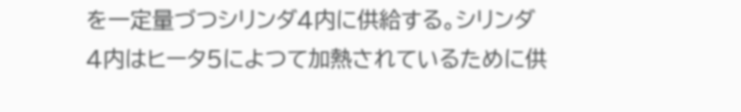を一定量づつシリンダ4内に供給する。シリンダ
4内はヒータ5によつて加熱されているために供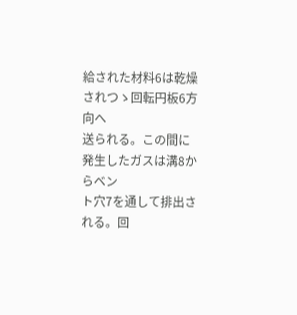給された材料6は乾燥されつゝ回転円板6方向へ
送られる。この間に発生したガスは溝8からベン
ト穴7を通して排出される。回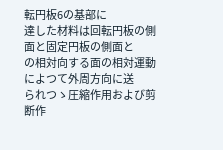転円板6の基部に
達した材料は回転円板の側面と固定円板の側面と
の相対向する面の相対運動によつて外周方向に送
られつゝ圧縮作用および剪断作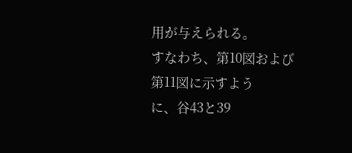用が与えられる。
すなわち、第10図および第11図に示すよう
に、谷43と39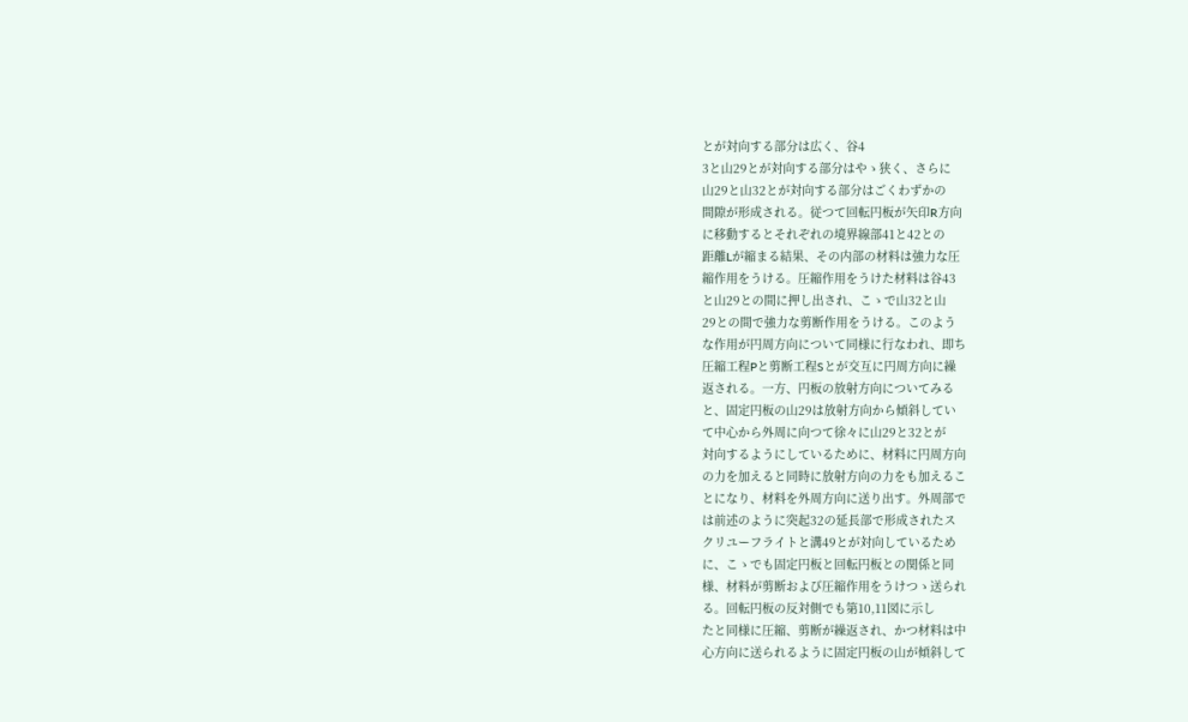とが対向する部分は広く、谷4
3と山29とが対向する部分はやゝ狭く、さらに
山29と山32とが対向する部分はごくわずかの
間隙が形成される。従つて回転円板が矢印R方向
に移動するとそれぞれの境界線部41と42との
距離Lが縮まる結果、その内部の材料は強力な圧
縮作用をうける。圧縮作用をうけた材料は谷43
と山29との間に押し出され、こゝで山32と山
29との間で強力な剪断作用をうける。このよう
な作用が円周方向について同様に行なわれ、即ち
圧縮工程Pと剪断工程Sとが交互に円周方向に繰
返される。一方、円板の放射方向についてみる
と、固定円板の山29は放射方向から傾斜してい
て中心から外周に向つて徐々に山29と32とが
対向するようにしているために、材料に円周方向
の力を加えると同時に放射方向の力をも加えるこ
とになり、材料を外周方向に送り出す。外周部で
は前述のように突起32の延長部で形成されたス
クリユーフライトと溝49とが対向しているため
に、こゝでも固定円板と回転円板との関係と同
様、材料が剪断および圧縮作用をうけつゝ送られ
る。回転円板の反対側でも第10,11図に示し
たと同様に圧縮、剪断が繰返され、かつ材料は中
心方向に送られるように固定円板の山が傾斜して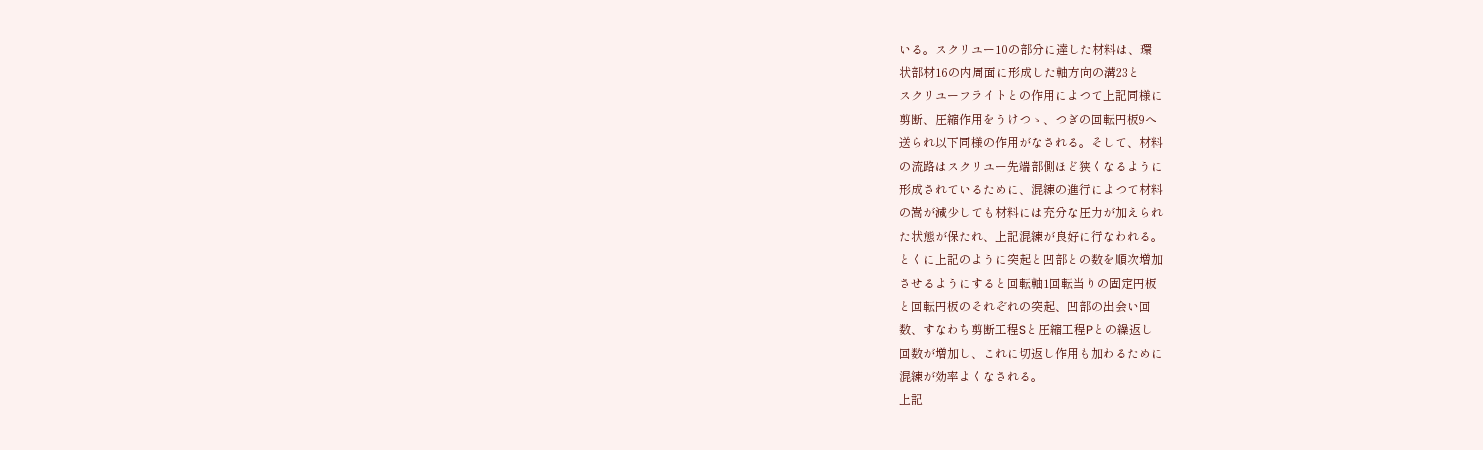いる。スクリユー10の部分に達した材料は、環
状部材16の内周面に形成した軸方向の溝23と
スクリユーフライトとの作用によつて上記同様に
剪断、圧縮作用をうけつゝ、つぎの回転円板9へ
送られ以下同様の作用がなされる。そして、材料
の流路はスクリユー先端部側ほど狭くなるように
形成されているために、混練の進行によつて材料
の嵩が減少しても材料には充分な圧力が加えられ
た状態が保たれ、上記混練が良好に行なわれる。
とくに上記のように突起と凹部との数を順次増加
させるようにすると回転軸1回転当りの固定円板
と回転円板のそれぞれの突起、凹部の出会い回
数、すなわち剪断工程Sと圧縮工程Pとの繰返し
回数が増加し、これに切返し作用も加わるために
混練が効率よくなされる。
上記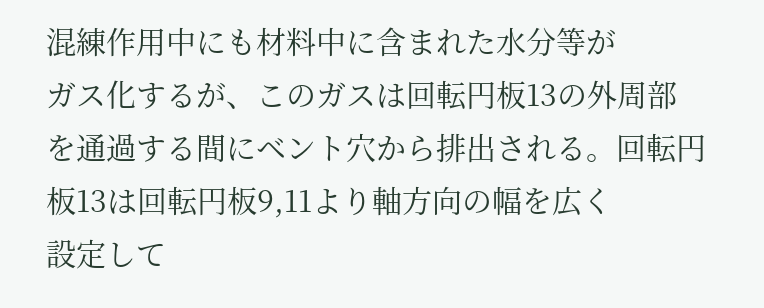混練作用中にも材料中に含まれた水分等が
ガス化するが、このガスは回転円板13の外周部
を通過する間にベント穴から排出される。回転円
板13は回転円板9,11より軸方向の幅を広く
設定して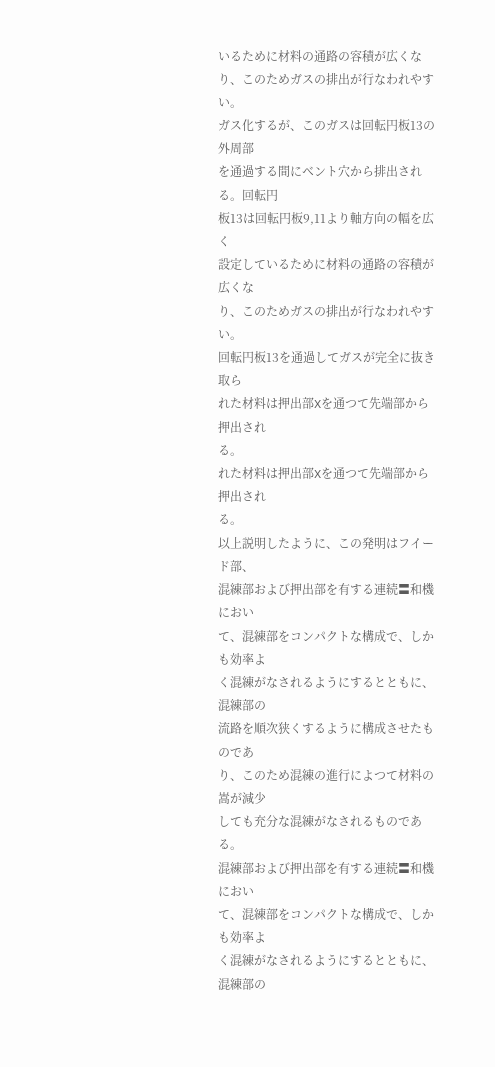いるために材料の通路の容積が広くな
り、このためガスの排出が行なわれやすい。
ガス化するが、このガスは回転円板13の外周部
を通過する間にベント穴から排出される。回転円
板13は回転円板9,11より軸方向の幅を広く
設定しているために材料の通路の容積が広くな
り、このためガスの排出が行なわれやすい。
回転円板13を通過してガスが完全に抜き取ら
れた材料は押出部Xを通つて先端部から押出され
る。
れた材料は押出部Xを通つて先端部から押出され
る。
以上説明したように、この発明はフイード部、
混練部および押出部を有する連続〓和機におい
て、混練部をコンパクトな構成で、しかも効率よ
く混練がなされるようにするとともに、混練部の
流路を順次狭くするように構成させたものであ
り、このため混練の進行によつて材料の嵩が減少
しても充分な混練がなされるものである。
混練部および押出部を有する連続〓和機におい
て、混練部をコンパクトな構成で、しかも効率よ
く混練がなされるようにするとともに、混練部の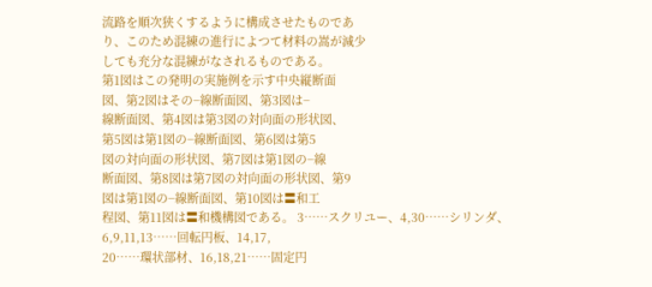流路を順次狭くするように構成させたものであ
り、このため混練の進行によつて材料の嵩が減少
しても充分な混練がなされるものである。
第1図はこの発明の実施例を示す中央縦断面
図、第2図はその−線断面図、第3図は−
線断面図、第4図は第3図の対向面の形状図、
第5図は第1図の−線断面図、第6図は第5
図の対向面の形状図、第7図は第1図の−線
断面図、第8図は第7図の対向面の形状図、第9
図は第1図の−線断面図、第10図は〓和工
程図、第11図は〓和機構図である。 3……スクリユー、4,30……シリンダ、
6,9,11,13……回転円板、14,17,
20……環状部材、16,18,21……固定円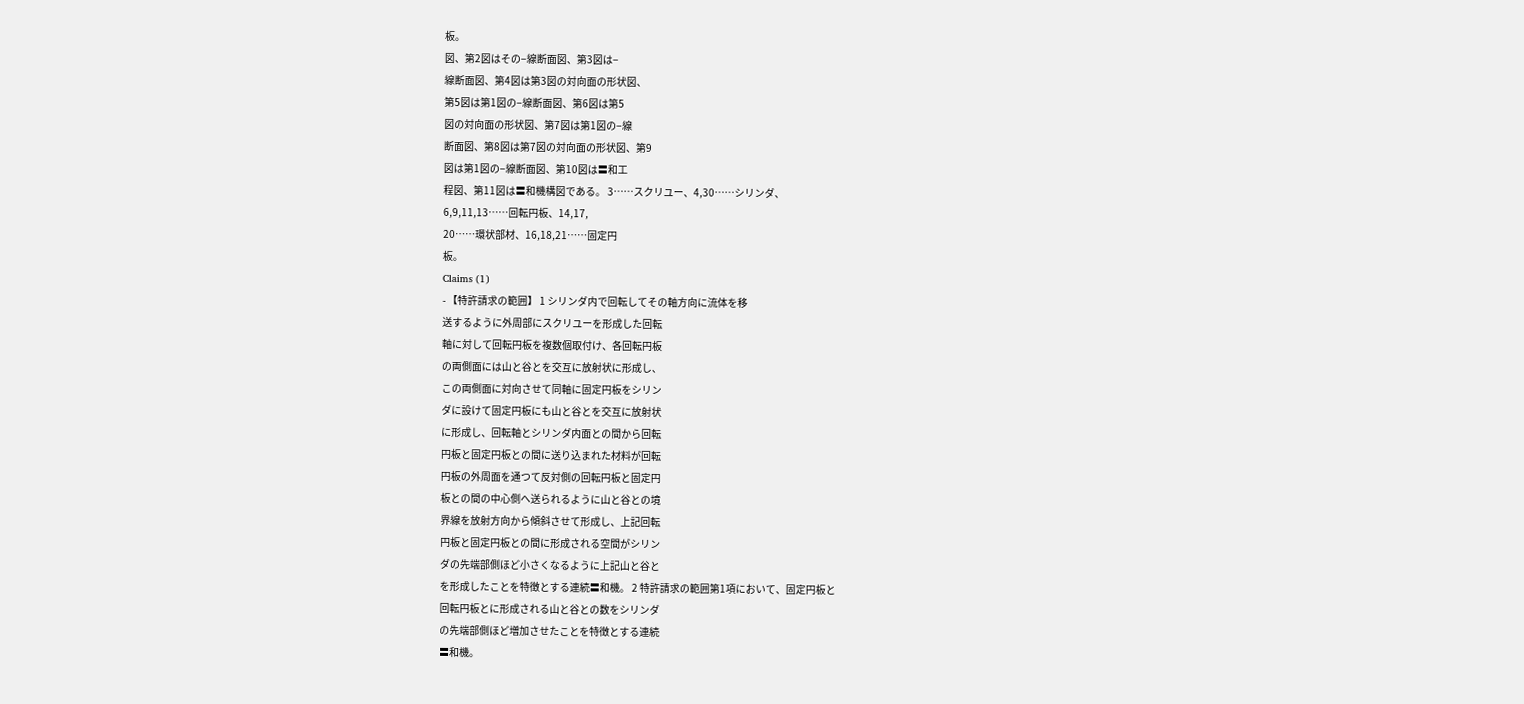板。
図、第2図はその−線断面図、第3図は−
線断面図、第4図は第3図の対向面の形状図、
第5図は第1図の−線断面図、第6図は第5
図の対向面の形状図、第7図は第1図の−線
断面図、第8図は第7図の対向面の形状図、第9
図は第1図の−線断面図、第10図は〓和工
程図、第11図は〓和機構図である。 3……スクリユー、4,30……シリンダ、
6,9,11,13……回転円板、14,17,
20……環状部材、16,18,21……固定円
板。
Claims (1)
- 【特許請求の範囲】 1 シリンダ内で回転してその軸方向に流体を移
送するように外周部にスクリユーを形成した回転
軸に対して回転円板を複数個取付け、各回転円板
の両側面には山と谷とを交互に放射状に形成し、
この両側面に対向させて同軸に固定円板をシリン
ダに設けて固定円板にも山と谷とを交互に放射状
に形成し、回転軸とシリンダ内面との間から回転
円板と固定円板との間に送り込まれた材料が回転
円板の外周面を通つて反対側の回転円板と固定円
板との間の中心側へ送られるように山と谷との境
界線を放射方向から傾斜させて形成し、上記回転
円板と固定円板との間に形成される空間がシリン
ダの先端部側ほど小さくなるように上記山と谷と
を形成したことを特徴とする連続〓和機。 2 特許請求の範囲第1項において、固定円板と
回転円板とに形成される山と谷との数をシリンダ
の先端部側ほど増加させたことを特徴とする連続
〓和機。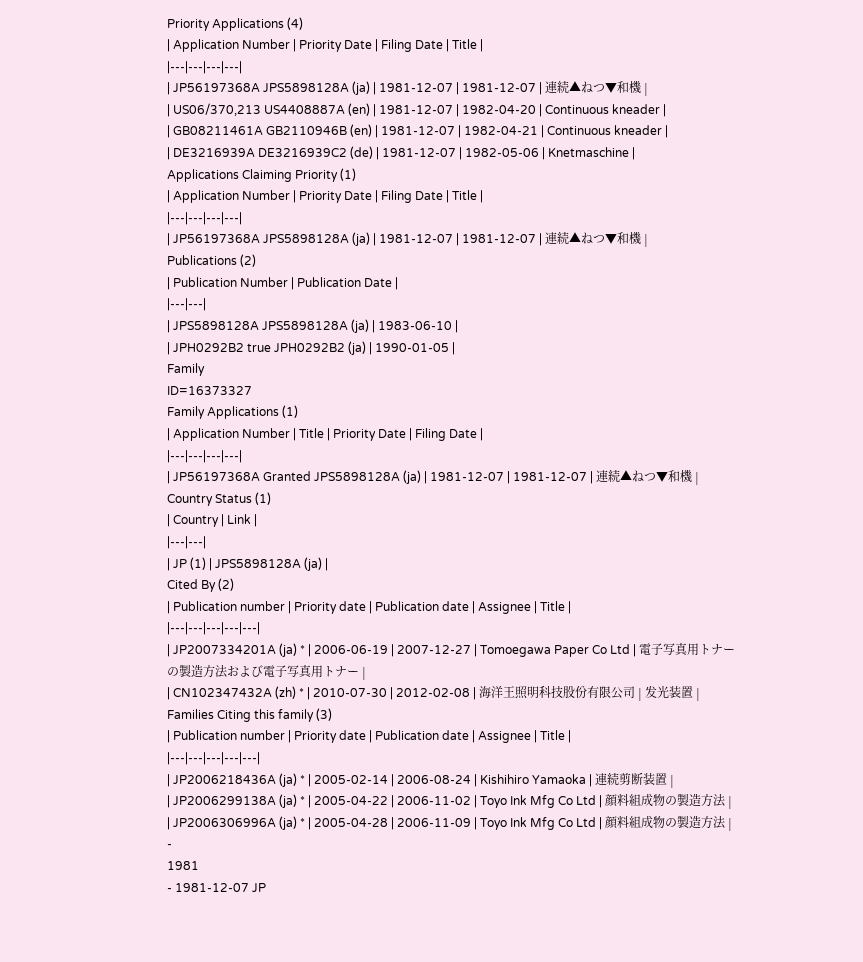Priority Applications (4)
| Application Number | Priority Date | Filing Date | Title |
|---|---|---|---|
| JP56197368A JPS5898128A (ja) | 1981-12-07 | 1981-12-07 | 連続▲ねつ▼和機 |
| US06/370,213 US4408887A (en) | 1981-12-07 | 1982-04-20 | Continuous kneader |
| GB08211461A GB2110946B (en) | 1981-12-07 | 1982-04-21 | Continuous kneader |
| DE3216939A DE3216939C2 (de) | 1981-12-07 | 1982-05-06 | Knetmaschine |
Applications Claiming Priority (1)
| Application Number | Priority Date | Filing Date | Title |
|---|---|---|---|
| JP56197368A JPS5898128A (ja) | 1981-12-07 | 1981-12-07 | 連続▲ねつ▼和機 |
Publications (2)
| Publication Number | Publication Date |
|---|---|
| JPS5898128A JPS5898128A (ja) | 1983-06-10 |
| JPH0292B2 true JPH0292B2 (ja) | 1990-01-05 |
Family
ID=16373327
Family Applications (1)
| Application Number | Title | Priority Date | Filing Date |
|---|---|---|---|
| JP56197368A Granted JPS5898128A (ja) | 1981-12-07 | 1981-12-07 | 連続▲ねつ▼和機 |
Country Status (1)
| Country | Link |
|---|---|
| JP (1) | JPS5898128A (ja) |
Cited By (2)
| Publication number | Priority date | Publication date | Assignee | Title |
|---|---|---|---|---|
| JP2007334201A (ja) * | 2006-06-19 | 2007-12-27 | Tomoegawa Paper Co Ltd | 電子写真用トナーの製造方法および電子写真用トナー |
| CN102347432A (zh) * | 2010-07-30 | 2012-02-08 | 海洋王照明科技股份有限公司 | 发光装置 |
Families Citing this family (3)
| Publication number | Priority date | Publication date | Assignee | Title |
|---|---|---|---|---|
| JP2006218436A (ja) * | 2005-02-14 | 2006-08-24 | Kishihiro Yamaoka | 連続剪断装置 |
| JP2006299138A (ja) * | 2005-04-22 | 2006-11-02 | Toyo Ink Mfg Co Ltd | 顔料組成物の製造方法 |
| JP2006306996A (ja) * | 2005-04-28 | 2006-11-09 | Toyo Ink Mfg Co Ltd | 顔料組成物の製造方法 |
-
1981
- 1981-12-07 JP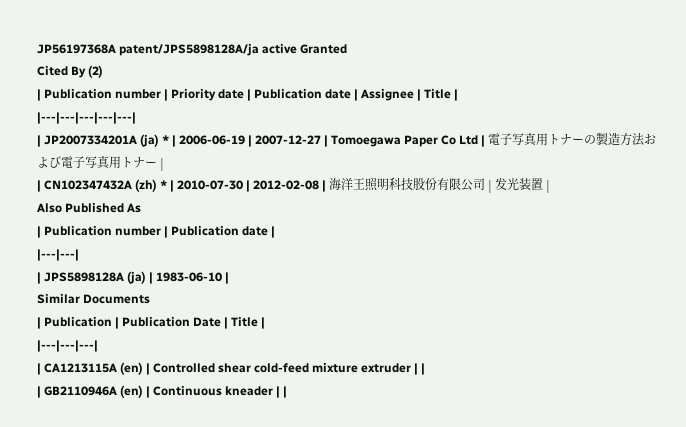JP56197368A patent/JPS5898128A/ja active Granted
Cited By (2)
| Publication number | Priority date | Publication date | Assignee | Title |
|---|---|---|---|---|
| JP2007334201A (ja) * | 2006-06-19 | 2007-12-27 | Tomoegawa Paper Co Ltd | 電子写真用トナーの製造方法および電子写真用トナー |
| CN102347432A (zh) * | 2010-07-30 | 2012-02-08 | 海洋王照明科技股份有限公司 | 发光装置 |
Also Published As
| Publication number | Publication date |
|---|---|
| JPS5898128A (ja) | 1983-06-10 |
Similar Documents
| Publication | Publication Date | Title |
|---|---|---|
| CA1213115A (en) | Controlled shear cold-feed mixture extruder | |
| GB2110946A (en) | Continuous kneader | |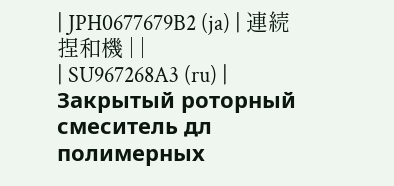| JPH0677679B2 (ja) | 連続捏和機 | |
| SU967268A3 (ru) | Закрытый роторный смеситель дл полимерных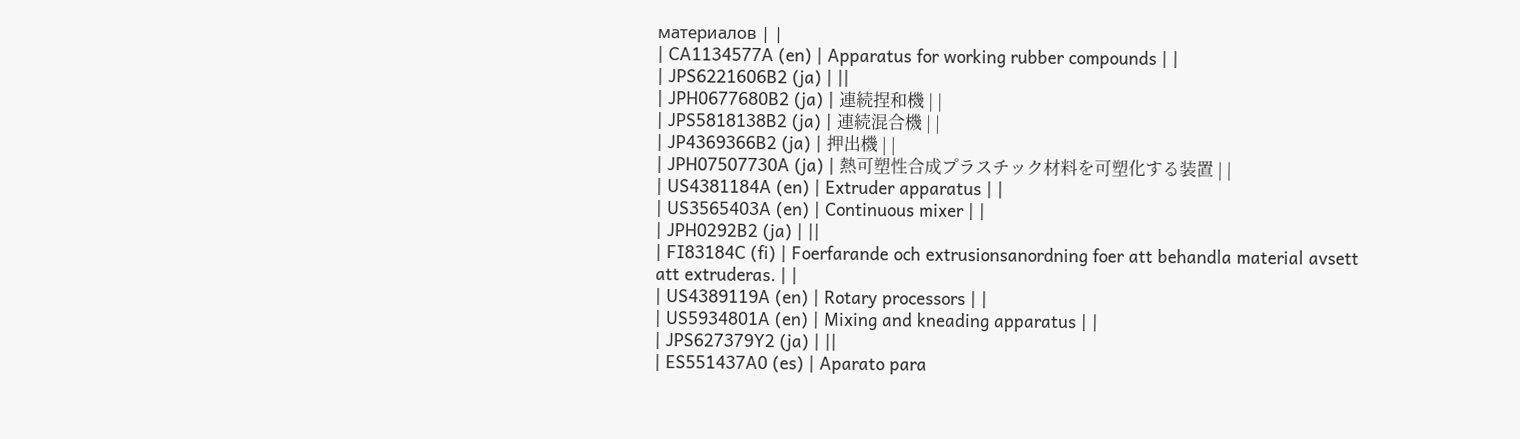материалов | |
| CA1134577A (en) | Apparatus for working rubber compounds | |
| JPS6221606B2 (ja) | ||
| JPH0677680B2 (ja) | 連続捏和機 | |
| JPS5818138B2 (ja) | 連続混合機 | |
| JP4369366B2 (ja) | 押出機 | |
| JPH07507730A (ja) | 熱可塑性合成プラスチック材料を可塑化する装置 | |
| US4381184A (en) | Extruder apparatus | |
| US3565403A (en) | Continuous mixer | |
| JPH0292B2 (ja) | ||
| FI83184C (fi) | Foerfarande och extrusionsanordning foer att behandla material avsett att extruderas. | |
| US4389119A (en) | Rotary processors | |
| US5934801A (en) | Mixing and kneading apparatus | |
| JPS627379Y2 (ja) | ||
| ES551437A0 (es) | Aparato para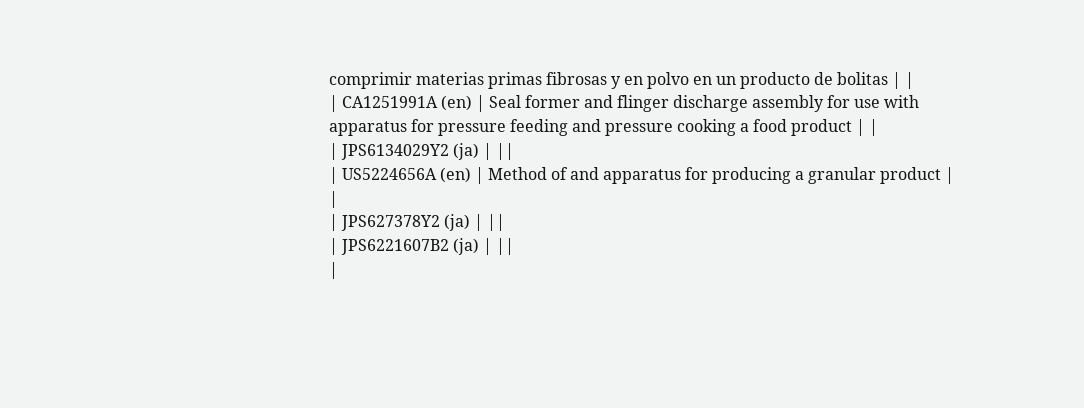comprimir materias primas fibrosas y en polvo en un producto de bolitas | |
| CA1251991A (en) | Seal former and flinger discharge assembly for use with apparatus for pressure feeding and pressure cooking a food product | |
| JPS6134029Y2 (ja) | ||
| US5224656A (en) | Method of and apparatus for producing a granular product | |
| JPS627378Y2 (ja) | ||
| JPS6221607B2 (ja) | ||
|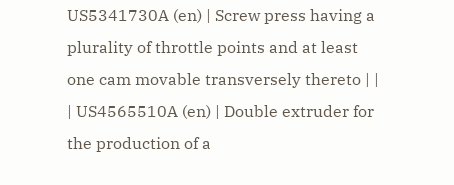US5341730A (en) | Screw press having a plurality of throttle points and at least one cam movable transversely thereto | |
| US4565510A (en) | Double extruder for the production of a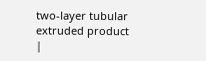two-layer tubular extruded product |